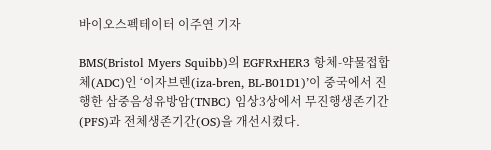바이오스펙테이터 이주연 기자

BMS(Bristol Myers Squibb)의 EGFRxHER3 항체-약물접합체(ADC)인 ‘이자브렌(iza-bren, BL-B01D1)’이 중국에서 진행한 삼중음성유방암(TNBC) 임상3상에서 무진행생존기간(PFS)과 전체생존기간(OS)을 개선시켰다.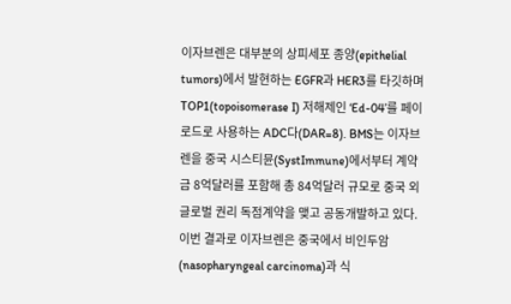이자브렌은 대부분의 상피세포 종양(epithelial tumors)에서 발현하는 EGFR과 HER3를 타깃하며 TOP1(topoisomerase I) 저해제인 ‘Ed-04’를 페이로드로 사용하는 ADC다(DAR=8). BMS는 이자브렌을 중국 시스티뮨(SystImmune)에서부터 계약금 8억달러를 포함해 총 84억달러 규모로 중국 외 글로벌 권리 독점계약을 맺고 공동개발하고 있다.
이번 결과로 이자브렌은 중국에서 비인두암(nasopharyngeal carcinoma)과 식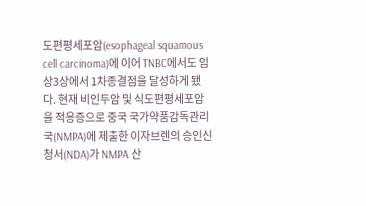도편평세포암(esophageal squamous cell carcinoma)에 이어 TNBC에서도 임상3상에서 1차종결점을 달성하게 됐다. 현재 비인두암 및 식도편평세포암을 적응증으로 중국 국가약품감독관리국(NMPA)에 제출한 이자브렌의 승인신청서(NDA)가 NMPA 산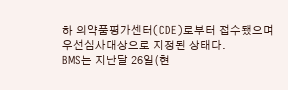하 의약품평가센터(CDE)로부터 접수됐으며 우선심사대상으로 지정된 상태다.
BMS는 지난달 26일(현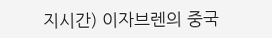지시간) 이자브렌의 중국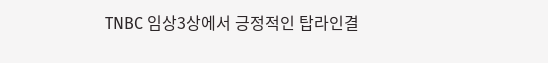TNBC 임상3상에서 긍정적인 탑라인결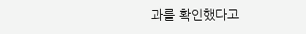과를 확인했다고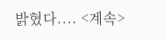밝혔다.... <계속>